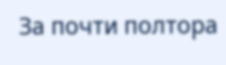За почти полтора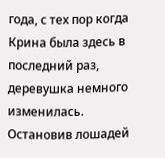года, с тех пор когда Крина была здесь в последний раз, деревушка немного изменилась. Остановив лошадей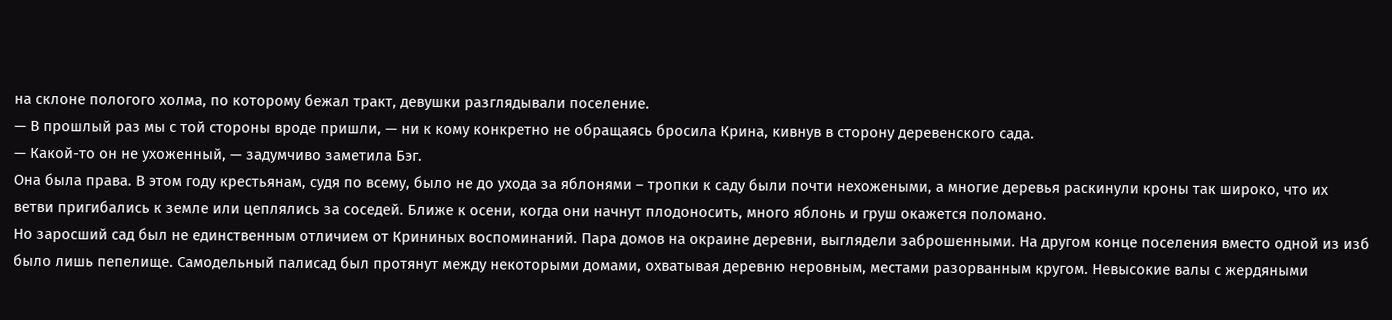на склоне пологого холма, по которому бежал тракт, девушки разглядывали поселение.
— В прошлый раз мы с той стороны вроде пришли, — ни к кому конкретно не обращаясь бросила Крина, кивнув в сторону деревенского сада.
— Какой-то он не ухоженный, — задумчиво заметила Бэг.
Она была права. В этом году крестьянам, судя по всему, было не до ухода за яблонями – тропки к саду были почти нехожеными, а многие деревья раскинули кроны так широко, что их ветви пригибались к земле или цеплялись за соседей. Ближе к осени, когда они начнут плодоносить, много яблонь и груш окажется поломано.
Но заросший сад был не единственным отличием от Крининых воспоминаний. Пара домов на окраине деревни, выглядели заброшенными. На другом конце поселения вместо одной из изб было лишь пепелище. Самодельный палисад был протянут между некоторыми домами, охватывая деревню неровным, местами разорванным кругом. Невысокие валы с жердяными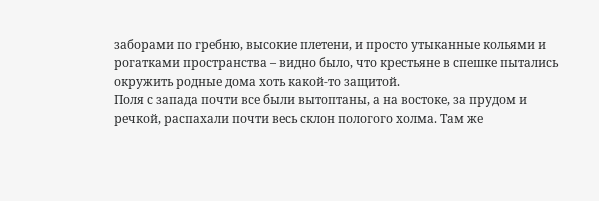заборами по гребню, высокие плетени, и просто утыканные кольями и рогатками пространства – видно было, что крестьяне в спешке пытались окружить родные дома хоть какой-то защитой.
Поля с запада почти все были вытоптаны, а на востоке, за прудом и речкой, распахали почти весь склон пологого холма. Там же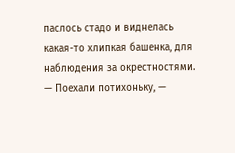паслось стадо и виднелась какая-то хлипкая башенка, для наблюдения за окрестностями.
— Поехали потихоньку, —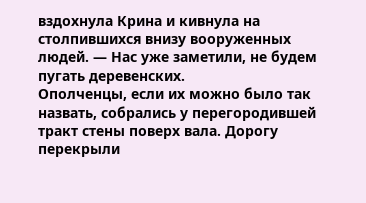вздохнула Крина и кивнула на столпившихся внизу вооруженных людей. — Нас уже заметили, не будем пугать деревенских.
Ополченцы, если их можно было так назвать, собрались у перегородившей тракт стены поверх вала. Дорогу перекрыли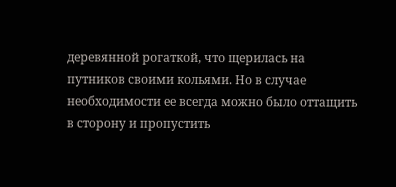деревянной рогаткой, что щерилась на путников своими кольями. Но в случае необходимости ее всегда можно было оттащить в сторону и пропустить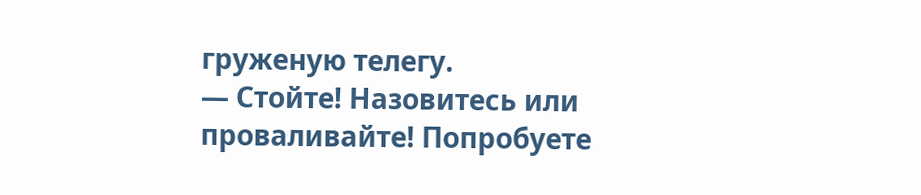груженую телегу.
— Стойте! Назовитесь или проваливайте! Попробуете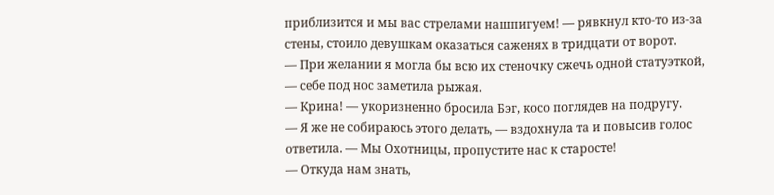приблизится и мы вас стрелами нашпигуем! — рявкнул кто-то из-за стены, стоило девушкам оказаться саженях в тридцати от ворот.
— При желании я могла бы всю их стеночку сжечь одной статуэткой, — себе под нос заметила рыжая.
— Крина! — укоризненно бросила Бэг, косо поглядев на подругу.
— Я же не собираюсь этого делать, — вздохнула та и повысив голос ответила. — Мы Охотницы, пропустите нас к старосте!
— Откуда нам знать,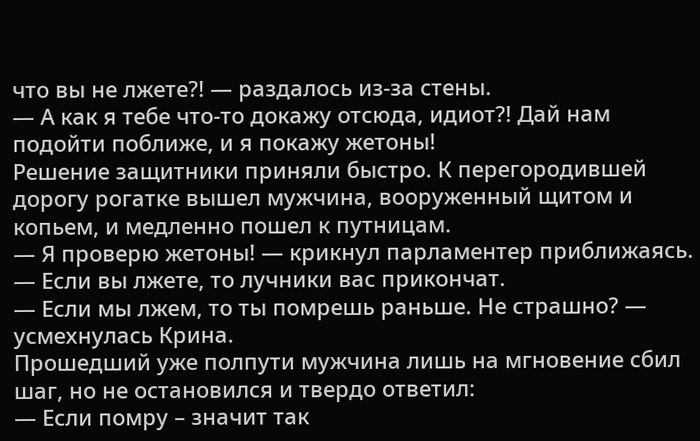что вы не лжете?! — раздалось из-за стены.
— А как я тебе что-то докажу отсюда, идиот?! Дай нам подойти поближе, и я покажу жетоны!
Решение защитники приняли быстро. К перегородившей дорогу рогатке вышел мужчина, вооруженный щитом и копьем, и медленно пошел к путницам.
— Я проверю жетоны! — крикнул парламентер приближаясь. — Если вы лжете, то лучники вас прикончат.
— Если мы лжем, то ты помрешь раньше. Не страшно? — усмехнулась Крина.
Прошедший уже полпути мужчина лишь на мгновение сбил шаг, но не остановился и твердо ответил:
— Если помру – значит так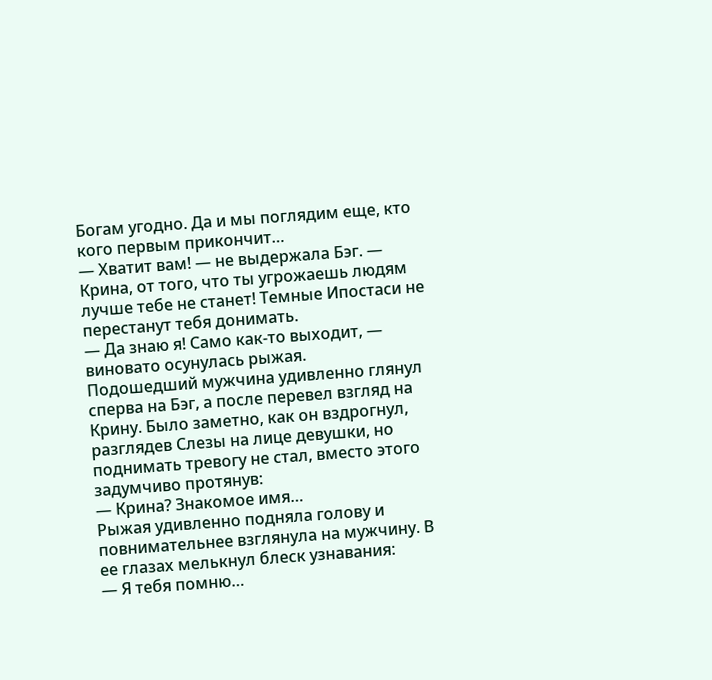Богам угодно. Да и мы поглядим еще, кто кого первым прикончит…
— Хватит вам! — не выдержала Бэг. — Крина, от того, что ты угрожаешь людям лучше тебе не станет! Темные Ипостаси не перестанут тебя донимать.
— Да знаю я! Само как-то выходит, — виновато осунулась рыжая.
Подошедший мужчина удивленно глянул сперва на Бэг, а после перевел взгляд на Крину. Было заметно, как он вздрогнул, разглядев Слезы на лице девушки, но поднимать тревогу не стал, вместо этого задумчиво протянув:
— Крина? Знакомое имя…
Рыжая удивленно подняла голову и повнимательнее взглянула на мужчину. В ее глазах мелькнул блеск узнавания:
— Я тебя помню…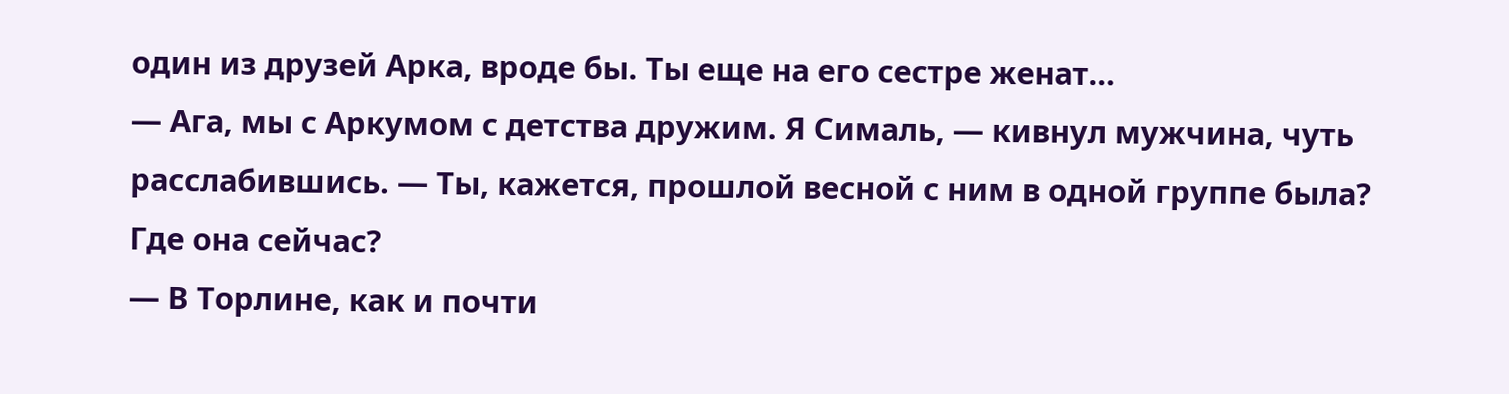один из друзей Арка, вроде бы. Ты еще на его сестре женат…
— Ага, мы с Аркумом с детства дружим. Я Сималь, — кивнул мужчина, чуть расслабившись. — Ты, кажется, прошлой весной с ним в одной группе была? Где она сейчас?
— В Торлине, как и почти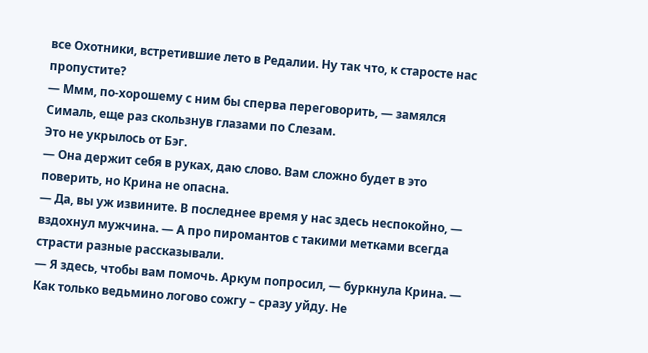все Охотники, встретившие лето в Редалии. Ну так что, к старосте нас пропустите?
— Ммм, по-хорошему с ним бы сперва переговорить, — замялся Сималь, еще раз скользнув глазами по Слезам.
Это не укрылось от Бэг.
— Она держит себя в руках, даю слово. Вам сложно будет в это поверить, но Крина не опасна.
— Да, вы уж извините. В последнее время у нас здесь неспокойно, — вздохнул мужчина. — А про пиромантов с такими метками всегда страсти разные рассказывали.
— Я здесь, чтобы вам помочь. Аркум попросил, — буркнула Крина. — Как только ведьмино логово сожгу – сразу уйду. Не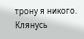трону я никого. Клянусь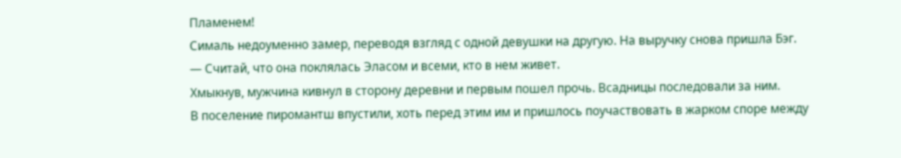Пламенем!
Сималь недоуменно замер, переводя взгляд с одной девушки на другую. На выручку снова пришла Бэг.
— Считай, что она поклялась Эласом и всеми, кто в нем живет.
Хмыкнув, мужчина кивнул в сторону деревни и первым пошел прочь. Всадницы последовали за ним.
В поселение пиромантш впустили, хоть перед этим им и пришлось поучаствовать в жарком споре между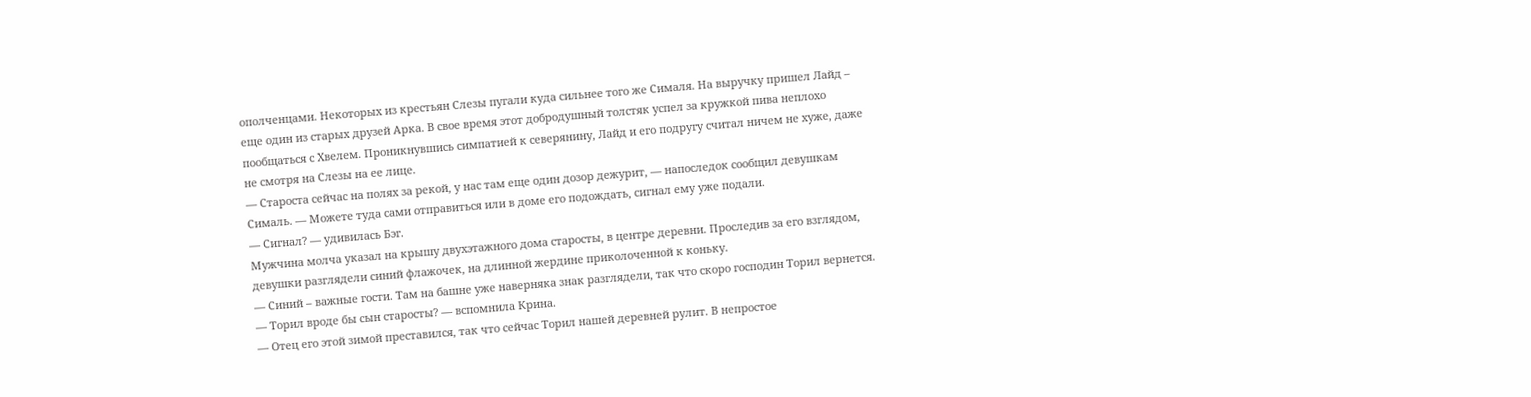ополченцами. Некоторых из крестьян Слезы пугали куда сильнее того же Сималя. На выручку пришел Лайд – еще один из старых друзей Арка. В свое время этот добродушный толстяк успел за кружкой пива неплохо пообщаться с Хвелем. Проникнувшись симпатией к северянину, Лайд и его подругу считал ничем не хуже, даже не смотря на Слезы на ее лице.
— Староста сейчас на полях за рекой, у нас там еще один дозор дежурит, — напоследок сообщил девушкам Сималь. — Можете туда сами отправиться или в доме его подождать, сигнал ему уже подали.
— Сигнал? — удивилась Бэг.
Мужчина молча указал на крышу двухэтажного дома старосты, в центре деревни. Проследив за его взглядом, девушки разглядели синий флажочек, на длинной жердине приколоченной к коньку.
— Синий – важные гости. Там на башне уже наверняка знак разглядели, так что скоро господин Торил вернется.
— Торил вроде бы сын старосты? — вспомнила Крина.
— Отец его этой зимой преставился, так что сейчас Торил нашей деревней рулит. В непростое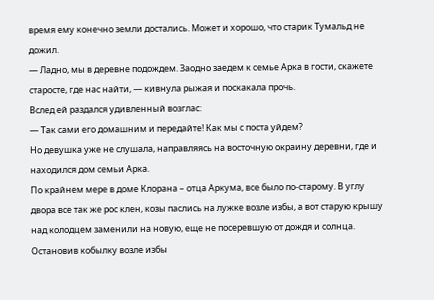время ему конечно земли достались. Может и хорошо, что старик Тумальд не дожил.
— Ладно, мы в деревне подождем. Заодно заедем к семье Арка в гости, скажете старосте, где нас найти, — кивнула рыжая и поскакала прочь.
Вслед ей раздался удивленный возглас:
— Так сами его домашним и передайте! Как мы с поста уйдем?
Но девушка уже не слушала, направляясь на восточную окраину деревни, где и находился дом семьи Арка.
По крайнем мере в доме Клорана – отца Аркума, все было по-старому. В углу двора все так же рос клен, козы паслись на лужке возле избы, а вот старую крышу над колодцем заменили на новую, еще не посеревшую от дождя и солнца.
Остановив кобылку возле избы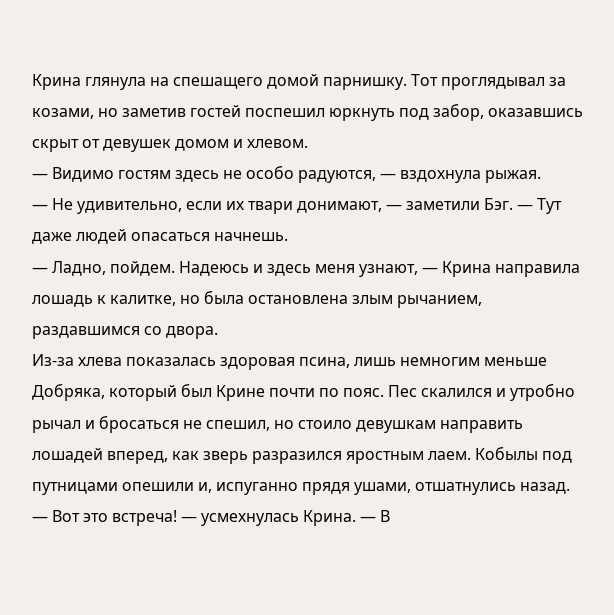Крина глянула на спешащего домой парнишку. Тот проглядывал за козами, но заметив гостей поспешил юркнуть под забор, оказавшись скрыт от девушек домом и хлевом.
— Видимо гостям здесь не особо радуются, — вздохнула рыжая.
— Не удивительно, если их твари донимают, — заметили Бэг. — Тут даже людей опасаться начнешь.
— Ладно, пойдем. Надеюсь и здесь меня узнают, — Крина направила лошадь к калитке, но была остановлена злым рычанием, раздавшимся со двора.
Из-за хлева показалась здоровая псина, лишь немногим меньше Добряка, который был Крине почти по пояс. Пес скалился и утробно рычал и бросаться не спешил, но стоило девушкам направить лошадей вперед, как зверь разразился яростным лаем. Кобылы под путницами опешили и, испуганно прядя ушами, отшатнулись назад.
— Вот это встреча! — усмехнулась Крина. — В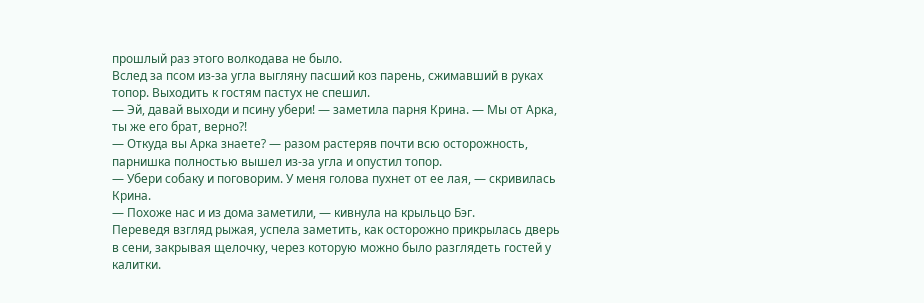прошлый раз этого волкодава не было.
Вслед за псом из-за угла выгляну пасший коз парень, сжимавший в руках топор. Выходить к гостям пастух не спешил.
— Эй, давай выходи и псину убери! — заметила парня Крина. — Мы от Арка, ты же его брат, верно?!
— Откуда вы Арка знаете? — разом растеряв почти всю осторожность, парнишка полностью вышел из-за угла и опустил топор.
— Убери собаку и поговорим. У меня голова пухнет от ее лая, — скривилась Крина.
— Похоже нас и из дома заметили, — кивнула на крыльцо Бэг.
Переведя взгляд рыжая, успела заметить, как осторожно прикрылась дверь в сени, закрывая щелочку, через которую можно было разглядеть гостей у калитки.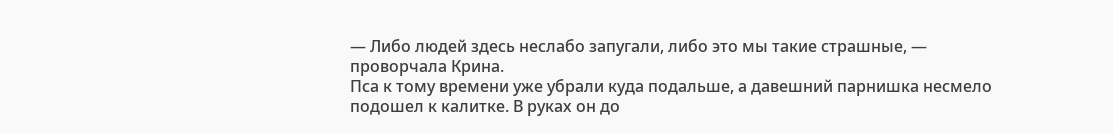— Либо людей здесь неслабо запугали, либо это мы такие страшные, — проворчала Крина.
Пса к тому времени уже убрали куда подальше, а давешний парнишка несмело подошел к калитке. В руках он до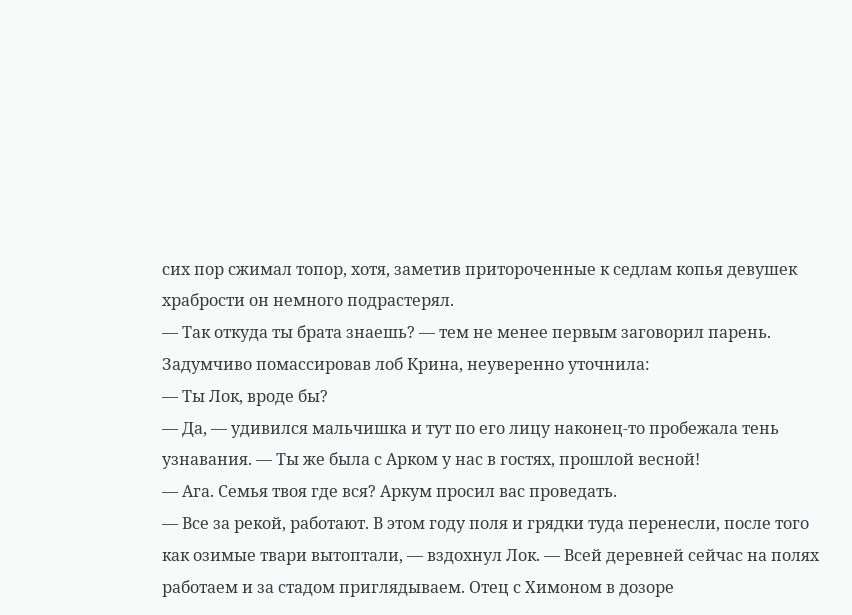сих пор сжимал топор, хотя, заметив притороченные к седлам копья девушек храбрости он немного подрастерял.
— Так откуда ты брата знаешь? — тем не менее первым заговорил парень.
Задумчиво помассировав лоб Крина, неуверенно уточнила:
— Ты Лок, вроде бы?
— Да, — удивился мальчишка и тут по его лицу наконец-то пробежала тень узнавания. — Ты же была с Арком у нас в гостях, прошлой весной!
— Ага. Семья твоя где вся? Аркум просил вас проведать.
— Все за рекой, работают. В этом году поля и грядки туда перенесли, после того как озимые твари вытоптали, — вздохнул Лок. — Всей деревней сейчас на полях работаем и за стадом приглядываем. Отец с Химоном в дозоре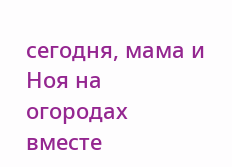сегодня, мама и Ноя на огородах вместе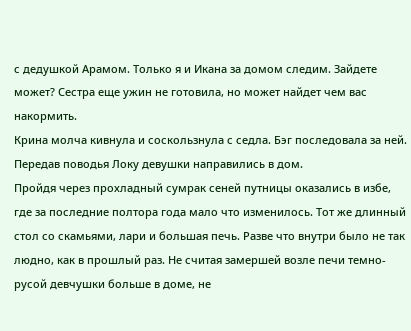с дедушкой Арамом. Только я и Икана за домом следим. Зайдете может? Сестра еще ужин не готовила, но может найдет чем вас накормить.
Крина молча кивнула и соскользнула с седла. Бэг последовала за ней. Передав поводья Локу девушки направились в дом.
Пройдя через прохладный сумрак сеней путницы оказались в избе, где за последние полтора года мало что изменилось. Тот же длинный стол со скамьями, лари и большая печь. Разве что внутри было не так людно, как в прошлый раз. Не считая замершей возле печи темно-русой девчушки больше в доме, не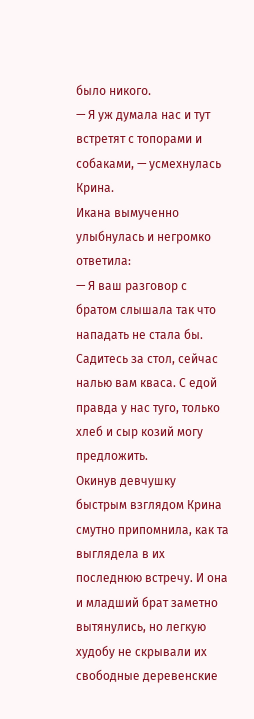было никого.
— Я уж думала нас и тут встретят с топорами и собаками, — усмехнулась Крина.
Икана вымученно улыбнулась и негромко ответила:
— Я ваш разговор с братом слышала так что нападать не стала бы. Садитесь за стол, сейчас налью вам кваса. С едой правда у нас туго, только хлеб и сыр козий могу предложить.
Окинув девчушку быстрым взглядом Крина смутно припомнила, как та выглядела в их последнюю встречу. И она и младший брат заметно вытянулись, но легкую худобу не скрывали их свободные деревенские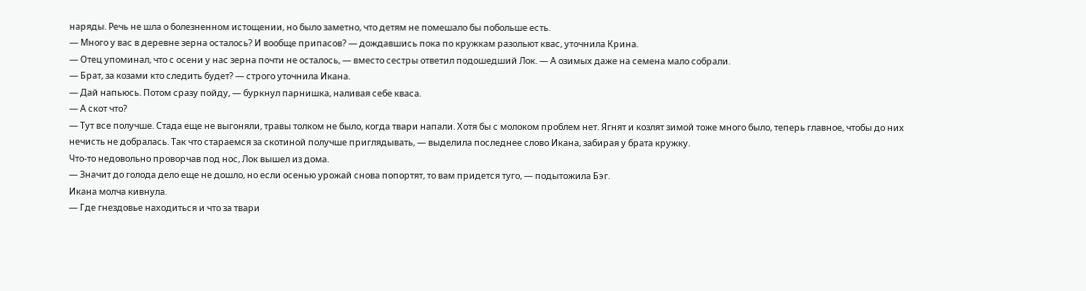наряды. Речь не шла о болезненном истощении, но было заметно, что детям не помешало бы побольше есть.
— Много у вас в деревне зерна осталось? И вообще припасов? — дождавшись пока по кружкам разольют квас, уточнила Крина.
— Отец упоминал, что с осени у нас зерна почти не осталось, — вместо сестры ответил подошедший Лок. — А озимых даже на семена мало собрали.
— Брат, за козами кто следить будет? — строго уточнила Икана.
— Дай напьюсь. Потом сразу пойду, — буркнул парнишка, наливая себе кваса.
— А скот что?
— Тут все получше. Стада еще не выгоняли, травы толком не было, когда твари напали. Хотя бы с молоком проблем нет. Ягнят и козлят зимой тоже много было, теперь главное, чтобы до них нечисть не добралась. Так что стараемся за скотиной получше приглядывать, — выделила последнее слово Икана, забирая у брата кружку.
Что-то недовольно проворчав под нос, Лок вышел из дома.
— Значит до голода дело еще не дошло, но если осенью урожай снова попортят, то вам придется туго, — подытожила Бэг.
Икана молча кивнула.
— Где гнездовье находиться и что за твари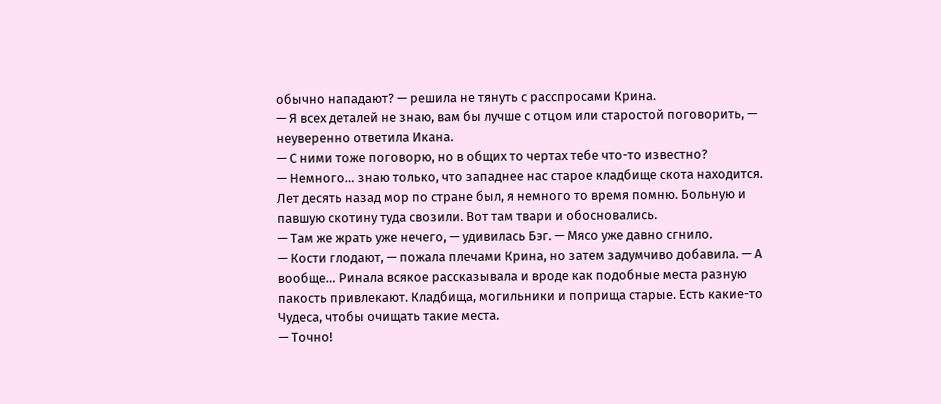обычно нападают? — решила не тянуть с расспросами Крина.
— Я всех деталей не знаю, вам бы лучше с отцом или старостой поговорить, — неуверенно ответила Икана.
— С ними тоже поговорю, но в общих то чертах тебе что-то известно?
— Немного… знаю только, что западнее нас старое кладбище скота находится. Лет десять назад мор по стране был, я немного то время помню. Больную и павшую скотину туда свозили. Вот там твари и обосновались.
— Там же жрать уже нечего, — удивилась Бэг. — Мясо уже давно сгнило.
— Кости глодают, — пожала плечами Крина, но затем задумчиво добавила. — А вообще… Ринала всякое рассказывала и вроде как подобные места разную пакость привлекают. Кладбища, могильники и поприща старые. Есть какие-то Чудеса, чтобы очищать такие места.
— Точно!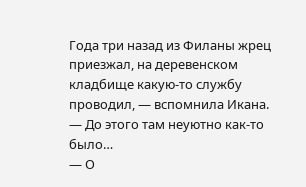Года три назад из Филаны жрец приезжал, на деревенском кладбище какую-то службу проводил, — вспомнила Икана. — До этого там неуютно как-то было…
— О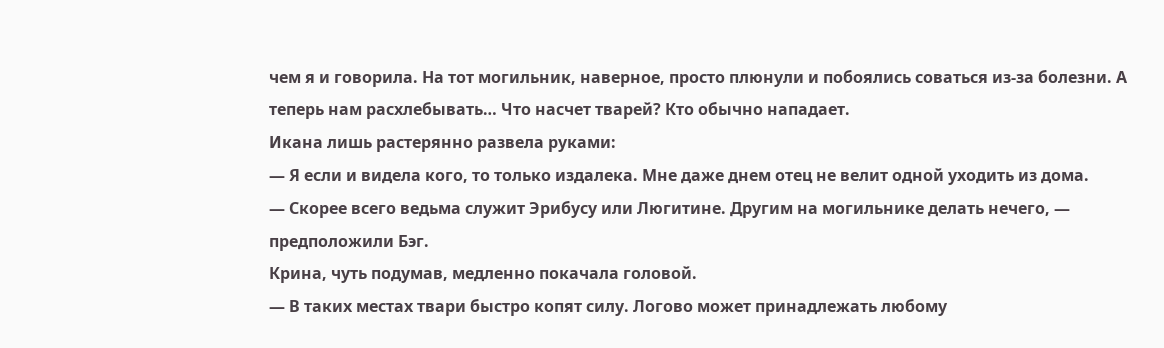чем я и говорила. На тот могильник, наверное, просто плюнули и побоялись соваться из-за болезни. А теперь нам расхлебывать… Что насчет тварей? Кто обычно нападает.
Икана лишь растерянно развела руками:
— Я если и видела кого, то только издалека. Мне даже днем отец не велит одной уходить из дома.
— Скорее всего ведьма служит Эрибусу или Люгитине. Другим на могильнике делать нечего, — предположили Бэг.
Крина, чуть подумав, медленно покачала головой.
— В таких местах твари быстро копят силу. Логово может принадлежать любому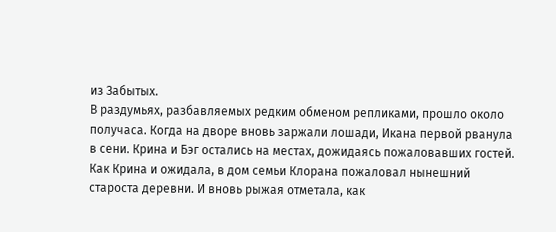из Забытых.
В раздумьях, разбавляемых редким обменом репликами, прошло около получаса. Когда на дворе вновь заржали лошади, Икана первой рванула в сени. Крина и Бэг остались на местах, дожидаясь пожаловавших гостей.
Как Крина и ожидала, в дом семьи Клорана пожаловал нынешний староста деревни. И вновь рыжая отметала, как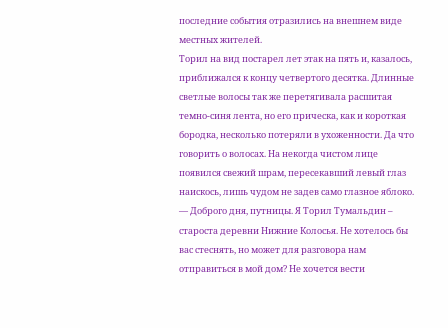последние события отразились на внешнем виде местных жителей.
Торил на вид постарел лет этак на пять и, казалось, приближался к концу четвертого десятка. Длинные светлые волосы так же перетягивала расшитая темно-синя лента, но его прическа, как и короткая бородка, несколько потеряли в ухоженности. Да что говорить о волосах. На некогда чистом лице появился свежий шрам, пересекавший левый глаз наискось, лишь чудом не задев само глазное яблоко.
— Доброго дня, путницы. Я Торил Тумальдин – староста деревни Нижние Колосья. Не хотелось бы вас стеснять, но может для разговора нам отправиться в мой дом? Не хочется вести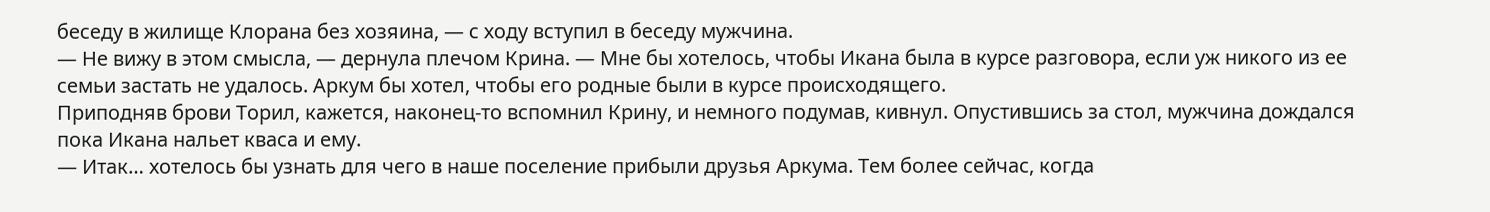беседу в жилище Клорана без хозяина, — с ходу вступил в беседу мужчина.
— Не вижу в этом смысла, — дернула плечом Крина. — Мне бы хотелось, чтобы Икана была в курсе разговора, если уж никого из ее семьи застать не удалось. Аркум бы хотел, чтобы его родные были в курсе происходящего.
Приподняв брови Торил, кажется, наконец-то вспомнил Крину, и немного подумав, кивнул. Опустившись за стол, мужчина дождался пока Икана нальет кваса и ему.
— Итак… хотелось бы узнать для чего в наше поселение прибыли друзья Аркума. Тем более сейчас, когда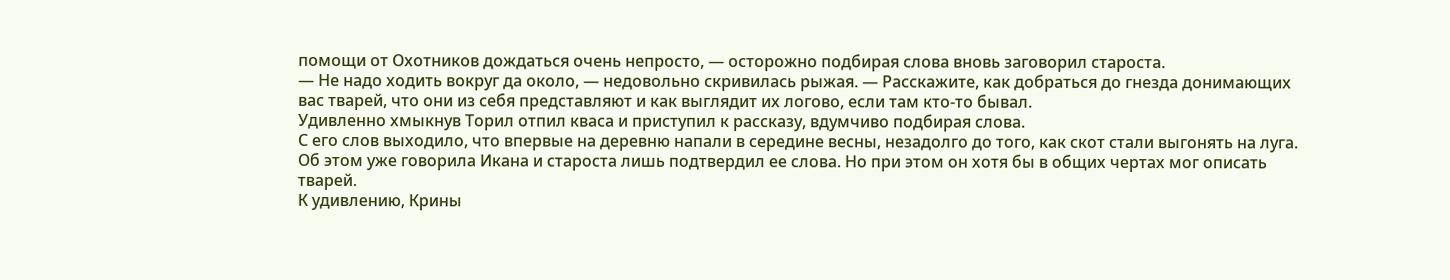помощи от Охотников дождаться очень непросто, — осторожно подбирая слова вновь заговорил староста.
— Не надо ходить вокруг да около, — недовольно скривилась рыжая. — Расскажите, как добраться до гнезда донимающих вас тварей, что они из себя представляют и как выглядит их логово, если там кто-то бывал.
Удивленно хмыкнув Торил отпил кваса и приступил к рассказу, вдумчиво подбирая слова.
С его слов выходило, что впервые на деревню напали в середине весны, незадолго до того, как скот стали выгонять на луга. Об этом уже говорила Икана и староста лишь подтвердил ее слова. Но при этом он хотя бы в общих чертах мог описать тварей.
К удивлению, Крины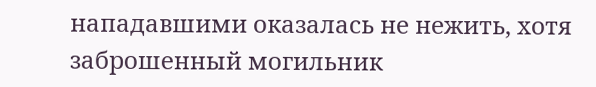нападавшими оказалась не нежить, хотя заброшенный могильник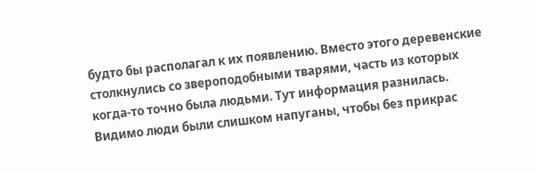будто бы располагал к их появлению. Вместо этого деревенские столкнулись со звероподобными тварями, часть из которых когда-то точно была людьми. Тут информация разнилась. Видимо люди были слишком напуганы, чтобы без прикрас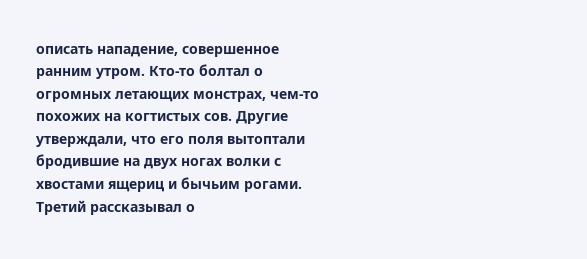описать нападение, совершенное ранним утром. Кто-то болтал о огромных летающих монстрах, чем-то похожих на когтистых сов. Другие утверждали, что его поля вытоптали бродившие на двух ногах волки с хвостами ящериц и бычьим рогами. Третий рассказывал о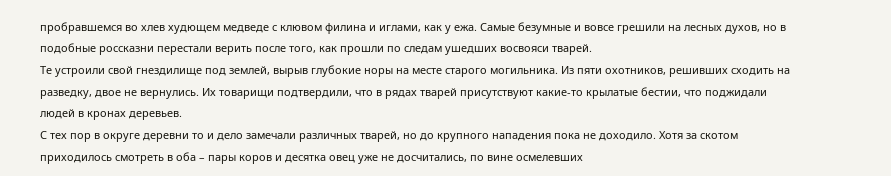пробравшемся во хлев худющем медведе с клювом филина и иглами, как у ежа. Самые безумные и вовсе грешили на лесных духов, но в подобные россказни перестали верить после того, как прошли по следам ушедших восвояси тварей.
Те устроили свой гнездилище под землей, вырыв глубокие норы на месте старого могильника. Из пяти охотников, решивших сходить на разведку, двое не вернулись. Их товарищи подтвердили, что в рядах тварей присутствуют какие-то крылатые бестии, что поджидали людей в кронах деревьев.
С тех пор в округе деревни то и дело замечали различных тварей, но до крупного нападения пока не доходило. Хотя за скотом приходилось смотреть в оба – пары коров и десятка овец уже не досчитались, по вине осмелевших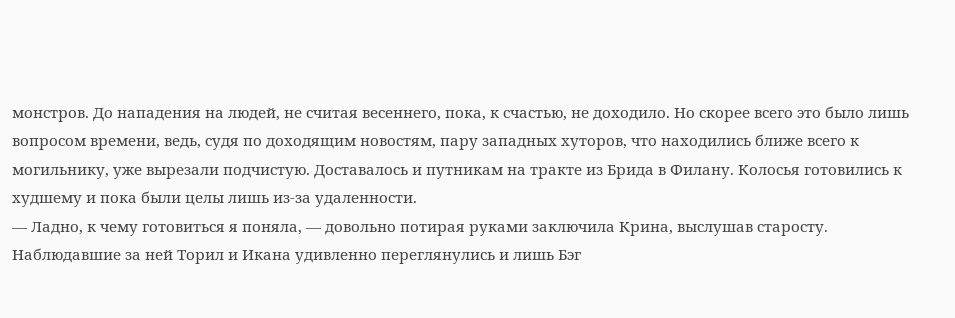монстров. До нападения на людей, не считая весеннего, пока, к счастью, не доходило. Но скорее всего это было лишь вопросом времени, ведь, судя по доходящим новостям, пару западных хуторов, что находились ближе всего к могильнику, уже вырезали подчистую. Доставалось и путникам на тракте из Брида в Филану. Колосья готовились к худшему и пока были целы лишь из-за удаленности.
— Ладно, к чему готовиться я поняла, — довольно потирая руками заключила Крина, выслушав старосту.
Наблюдавшие за ней Торил и Икана удивленно переглянулись и лишь Бэг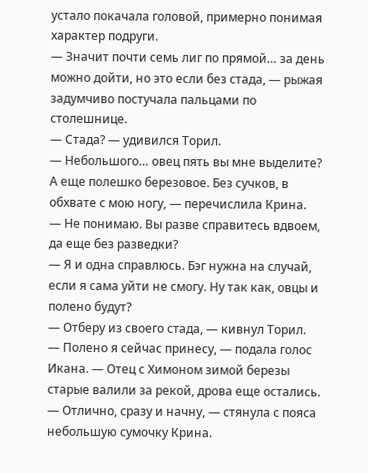устало покачала головой, примерно понимая характер подруги.
— Значит почти семь лиг по прямой… за день можно дойти, но это если без стада, — рыжая задумчиво постучала пальцами по столешнице.
— Стада? — удивился Торил.
— Небольшого… овец пять вы мне выделите? А еще полешко березовое. Без сучков, в обхвате с мою ногу, — перечислила Крина.
— Не понимаю. Вы разве справитесь вдвоем, да еще без разведки?
— Я и одна справлюсь. Бэг нужна на случай, если я сама уйти не смогу. Ну так как, овцы и полено будут?
— Отберу из своего стада, — кивнул Торил.
— Полено я сейчас принесу, — подала голос Икана. — Отец с Химоном зимой березы старые валили за рекой, дрова еще остались.
— Отлично, сразу и начну, — стянула с пояса небольшую сумочку Крина.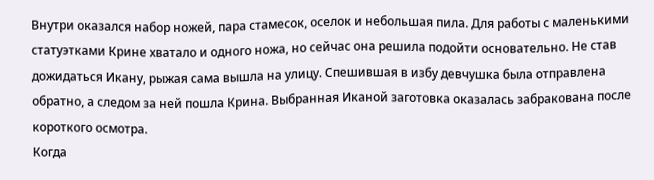Внутри оказался набор ножей, пара стамесок, оселок и небольшая пила. Для работы с маленькими статуэтками Крине хватало и одного ножа, но сейчас она решила подойти основательно. Не став дожидаться Икану, рыжая сама вышла на улицу. Спешившая в избу девчушка была отправлена обратно, а следом за ней пошла Крина. Выбранная Иканой заготовка оказалась забракована после короткого осмотра.
Когда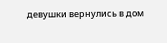девушки вернулись в дом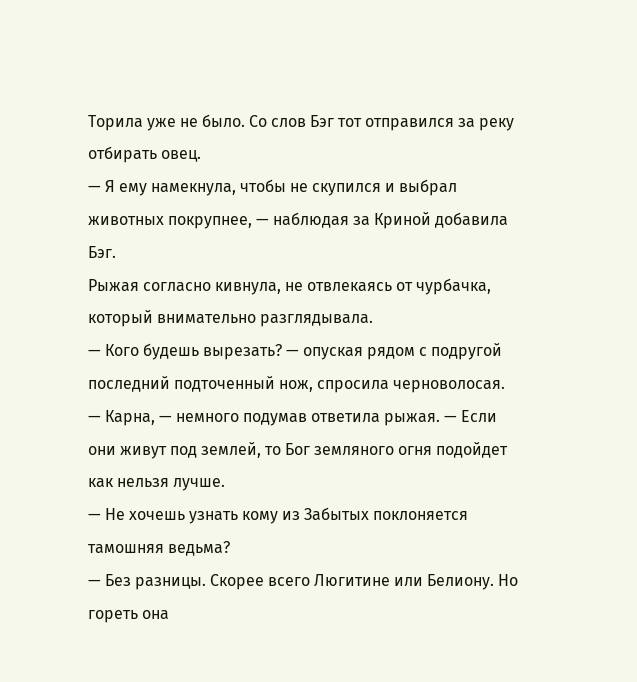Торила уже не было. Со слов Бэг тот отправился за реку отбирать овец.
— Я ему намекнула, чтобы не скупился и выбрал животных покрупнее, — наблюдая за Криной добавила Бэг.
Рыжая согласно кивнула, не отвлекаясь от чурбачка, который внимательно разглядывала.
— Кого будешь вырезать? — опуская рядом с подругой последний подточенный нож, спросила черноволосая.
— Карна, — немного подумав ответила рыжая. — Если они живут под землей, то Бог земляного огня подойдет как нельзя лучше.
— Не хочешь узнать кому из Забытых поклоняется тамошняя ведьма?
— Без разницы. Скорее всего Люгитине или Белиону. Но гореть она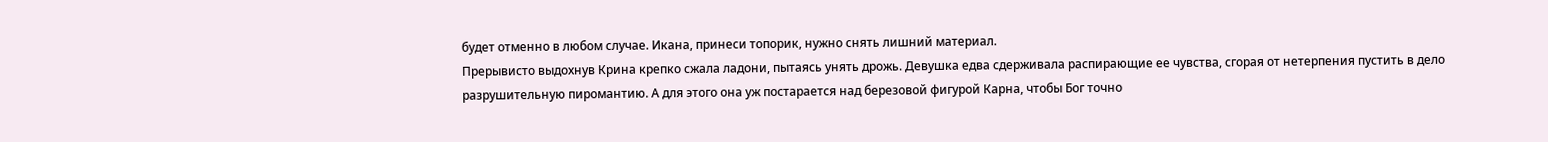будет отменно в любом случае. Икана, принеси топорик, нужно снять лишний материал.
Прерывисто выдохнув Крина крепко сжала ладони, пытаясь унять дрожь. Девушка едва сдерживала распирающие ее чувства, сгорая от нетерпения пустить в дело разрушительную пиромантию. А для этого она уж постарается над березовой фигурой Карна, чтобы Бог точно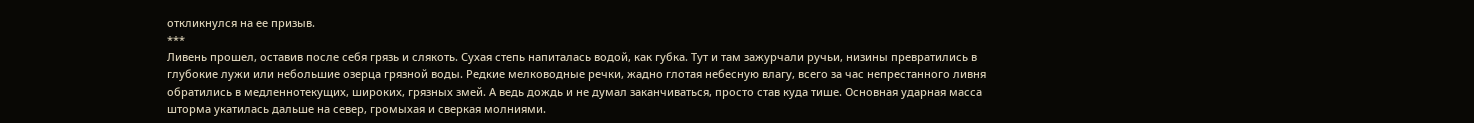откликнулся на ее призыв.
***
Ливень прошел, оставив после себя грязь и слякоть. Сухая степь напиталась водой, как губка. Тут и там зажурчали ручьи, низины превратились в глубокие лужи или небольшие озерца грязной воды. Редкие мелководные речки, жадно глотая небесную влагу, всего за час непрестанного ливня обратились в медленнотекущих, широких, грязных змей. А ведь дождь и не думал заканчиваться, просто став куда тише. Основная ударная масса шторма укатилась дальше на север, громыхая и сверкая молниями.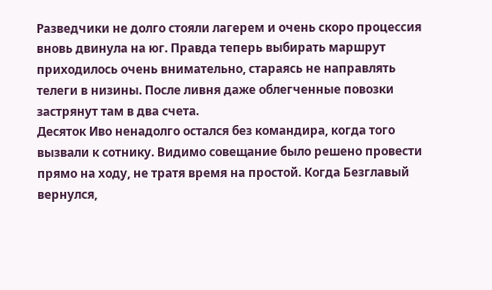Разведчики не долго стояли лагерем и очень скоро процессия вновь двинула на юг. Правда теперь выбирать маршрут приходилось очень внимательно, стараясь не направлять телеги в низины. После ливня даже облегченные повозки застрянут там в два счета.
Десяток Иво ненадолго остался без командира, когда того вызвали к сотнику. Видимо совещание было решено провести прямо на ходу, не тратя время на простой. Когда Безглавый вернулся,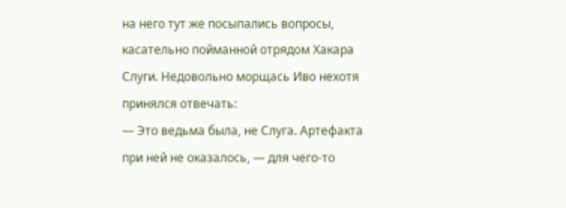на него тут же посыпались вопросы, касательно пойманной отрядом Хакара Слуги. Недовольно морщась Иво нехотя принялся отвечать:
— Это ведьма была, не Слуга. Артефакта при ней не оказалось, — для чего-то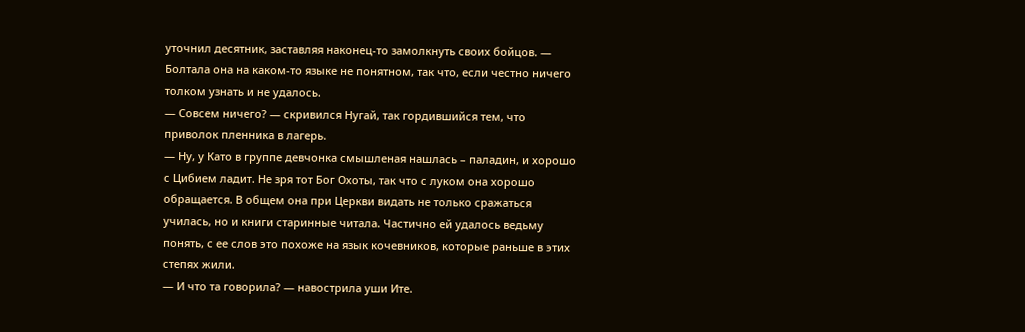уточнил десятник, заставляя наконец-то замолкнуть своих бойцов. — Болтала она на каком-то языке не понятном, так что, если честно ничего толком узнать и не удалось.
— Совсем ничего? — скривился Нугай, так гордившийся тем, что приволок пленника в лагерь.
— Ну, у Като в группе девчонка смышленая нашлась – паладин, и хорошо с Цибием ладит. Не зря тот Бог Охоты, так что с луком она хорошо обращается. В общем она при Церкви видать не только сражаться училась, но и книги старинные читала. Частично ей удалось ведьму понять, с ее слов это похоже на язык кочевников, которые раньше в этих степях жили.
— И что та говорила? — навострила уши Ите.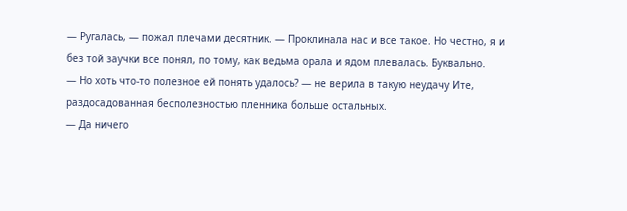— Ругалась, — пожал плечами десятник. — Проклинала нас и все такое. Но честно, я и без той заучки все понял, по тому, как ведьма орала и ядом плевалась. Буквально.
— Но хоть что-то полезное ей понять удалось? — не верила в такую неудачу Ите, раздосадованная бесполезностью пленника больше остальных.
— Да ничего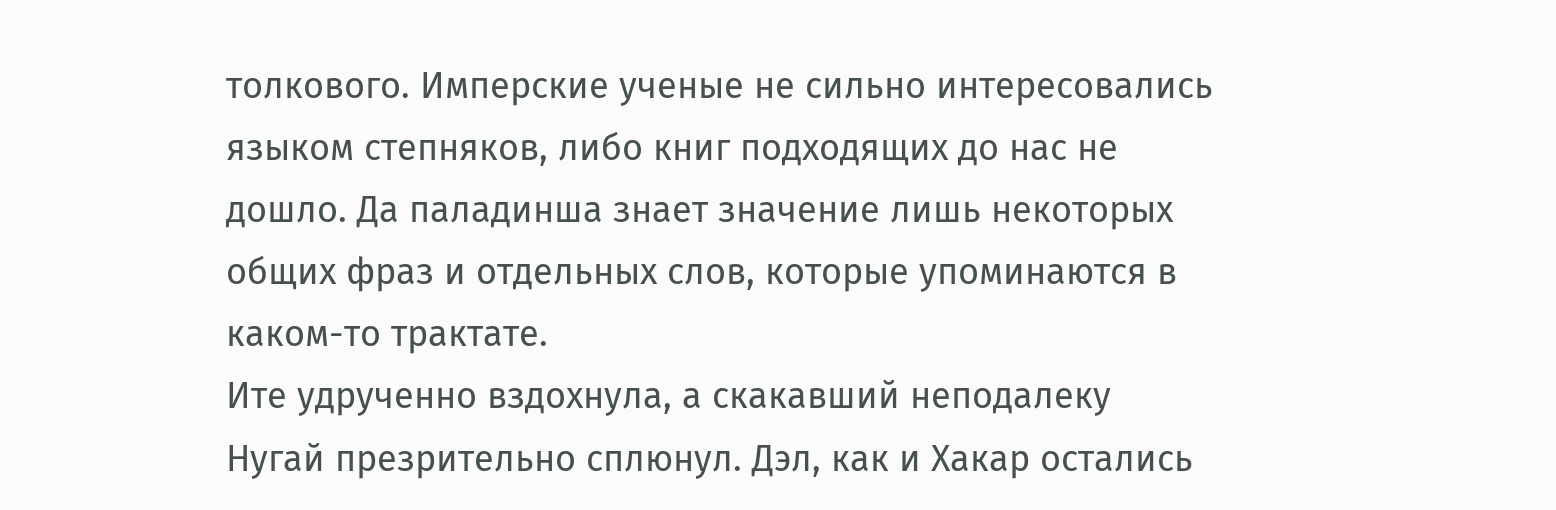толкового. Имперские ученые не сильно интересовались языком степняков, либо книг подходящих до нас не дошло. Да паладинша знает значение лишь некоторых общих фраз и отдельных слов, которые упоминаются в каком-то трактате.
Ите удрученно вздохнула, а скакавший неподалеку Нугай презрительно сплюнул. Дэл, как и Хакар остались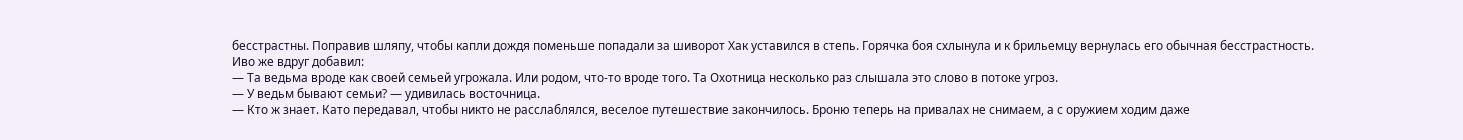бесстрастны. Поправив шляпу, чтобы капли дождя поменьше попадали за шиворот Хак уставился в степь. Горячка боя схлынула и к брильемцу вернулась его обычная бесстрастность.
Иво же вдруг добавил:
— Та ведьма вроде как своей семьей угрожала. Или родом, что-то вроде того. Та Охотница несколько раз слышала это слово в потоке угроз.
— У ведьм бывают семьи? — удивилась восточница.
— Кто ж знает. Като передавал, чтобы никто не расслаблялся, веселое путешествие закончилось. Броню теперь на привалах не снимаем, а с оружием ходим даже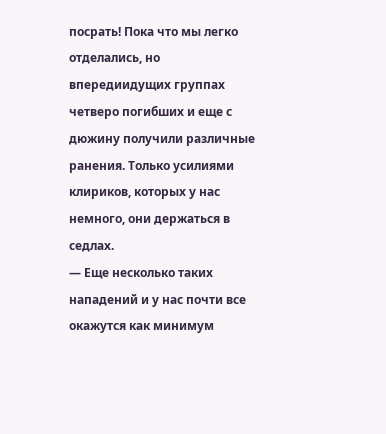посрать! Пока что мы легко отделались, но впередиидущих группах четверо погибших и еще с дюжину получили различные ранения. Только усилиями клириков, которых у нас немного, они держаться в седлах.
— Еще несколько таких нападений и у нас почти все окажутся как минимум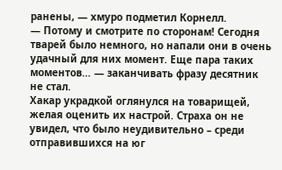ранены, — хмуро подметил Корнелл.
— Потому и смотрите по сторонам! Сегодня тварей было немного, но напали они в очень удачный для них момент. Еще пара таких моментов… — заканчивать фразу десятник не стал.
Хакар украдкой оглянулся на товарищей, желая оценить их настрой. Страха он не увидел, что было неудивительно – среди отправившихся на юг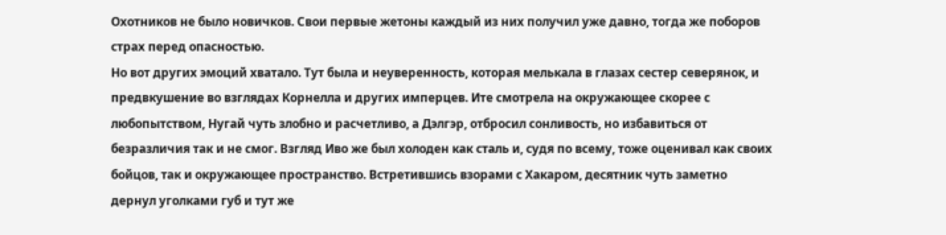Охотников не было новичков. Свои первые жетоны каждый из них получил уже давно, тогда же поборов страх перед опасностью.
Но вот других эмоций хватало. Тут была и неуверенность, которая мелькала в глазах сестер северянок, и предвкушение во взглядах Корнелла и других имперцев. Ите смотрела на окружающее скорее с любопытством, Нугай чуть злобно и расчетливо, а Дэлгэр, отбросил сонливость, но избавиться от безразличия так и не смог. Взгляд Иво же был холоден как сталь и, судя по всему, тоже оценивал как своих бойцов, так и окружающее пространство. Встретившись взорами с Хакаром, десятник чуть заметно дернул уголками губ и тут же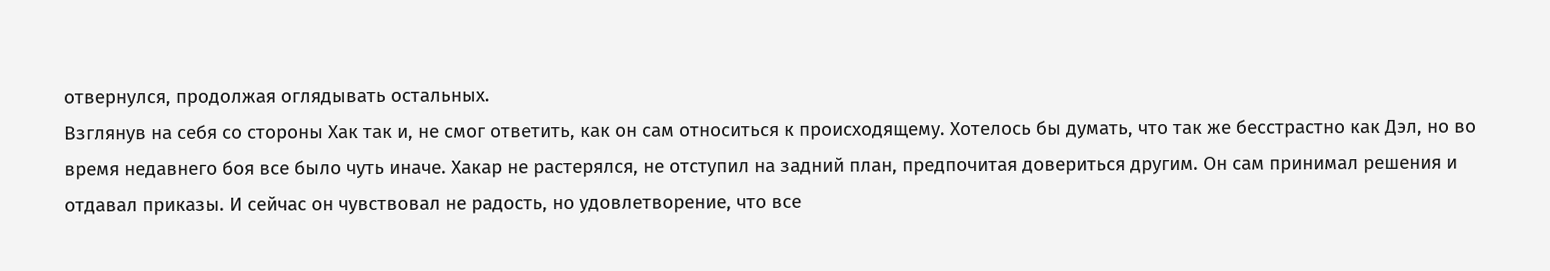отвернулся, продолжая оглядывать остальных.
Взглянув на себя со стороны Хак так и, не смог ответить, как он сам относиться к происходящему. Хотелось бы думать, что так же бесстрастно как Дэл, но во время недавнего боя все было чуть иначе. Хакар не растерялся, не отступил на задний план, предпочитая довериться другим. Он сам принимал решения и отдавал приказы. И сейчас он чувствовал не радость, но удовлетворение, что все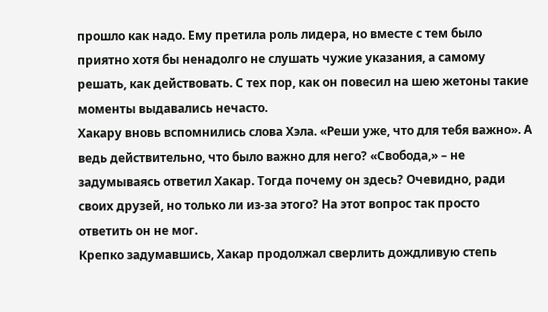прошло как надо. Ему претила роль лидера, но вместе с тем было приятно хотя бы ненадолго не слушать чужие указания, а самому решать, как действовать. С тех пор, как он повесил на шею жетоны такие моменты выдавались нечасто.
Хакару вновь вспомнились слова Хэла. «Реши уже, что для тебя важно». А ведь действительно, что было важно для него? «Свобода,» – не задумываясь ответил Хакар. Тогда почему он здесь? Очевидно, ради своих друзей, но только ли из-за этого? На этот вопрос так просто ответить он не мог.
Крепко задумавшись, Хакар продолжал сверлить дождливую степь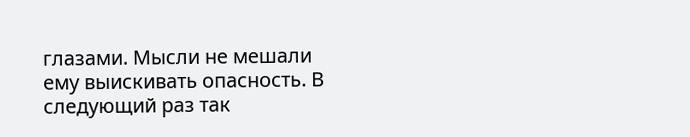глазами. Мысли не мешали ему выискивать опасность. В следующий раз так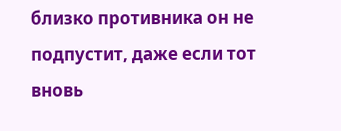близко противника он не подпустит, даже если тот вновь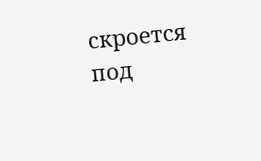скроется под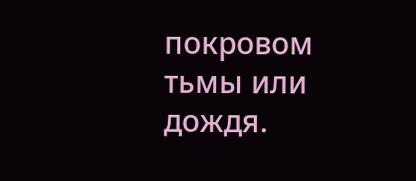покровом тьмы или дождя.